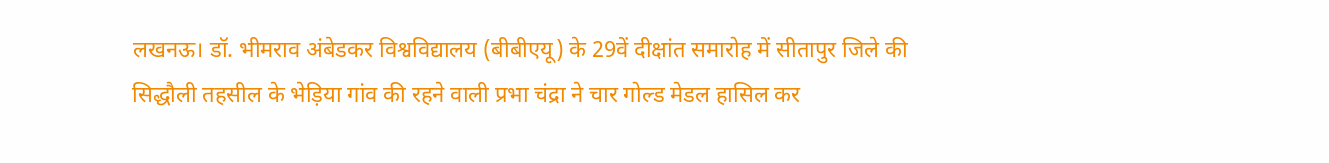लखनऊ। डॉ. भीमराव अंबेडकर विश्वविद्यालय (बीबीएयू) के 29वें दीक्षांत समारोह में सीतापुर जिले की सिद्धौली तहसील के भेड़िया गांव की रहने वाली प्रभा चंद्रा ने चार गोल्ड मेडल हासिल कर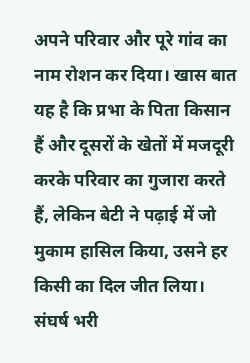अपने परिवार और पूरे गांव का नाम रोशन कर दिया। खास बात यह है कि प्रभा के पिता किसान हैं और दूसरों के खेतों में मजदूरी करके परिवार का गुजारा करते हैं, लेकिन बेटी ने पढ़ाई में जो मुकाम हासिल किया, उसने हर किसी का दिल जीत लिया।
संघर्ष भरी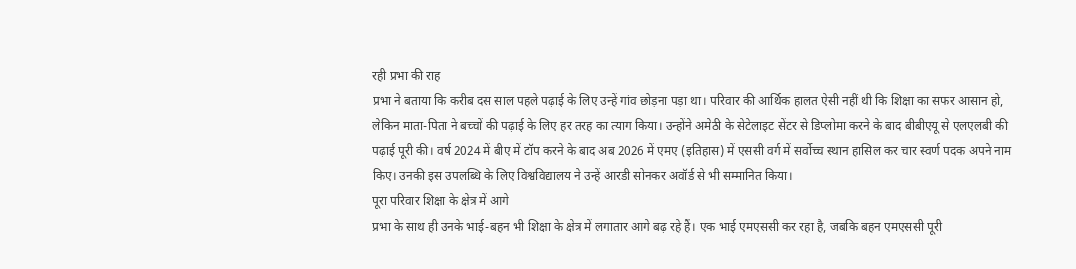रही प्रभा की राह
प्रभा ने बताया कि करीब दस साल पहले पढ़ाई के लिए उन्हें गांव छोड़ना पड़ा था। परिवार की आर्थिक हालत ऐसी नहीं थी कि शिक्षा का सफर आसान हो, लेकिन माता-पिता ने बच्चों की पढ़ाई के लिए हर तरह का त्याग किया। उन्होंने अमेठी के सेटेलाइट सेंटर से डिप्लोमा करने के बाद बीबीएयू से एलएलबी की पढ़ाई पूरी की। वर्ष 2024 में बीए में टॉप करने के बाद अब 2026 में एमए (इतिहास) में एससी वर्ग में सर्वोच्च स्थान हासिल कर चार स्वर्ण पदक अपने नाम किए। उनकी इस उपलब्धि के लिए विश्वविद्यालय ने उन्हें आरडी सोनकर अवॉर्ड से भी सम्मानित किया।
पूरा परिवार शिक्षा के क्षेत्र में आगे
प्रभा के साथ ही उनके भाई-बहन भी शिक्षा के क्षेत्र में लगातार आगे बढ़ रहे हैं। एक भाई एमएससी कर रहा है, जबकि बहन एमएससी पूरी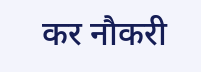कर नौकरी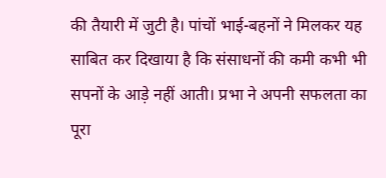की तैयारी में जुटी है। पांचों भाई-बहनों ने मिलकर यह साबित कर दिखाया है कि संसाधनों की कमी कभी भी सपनों के आड़े नहीं आती। प्रभा ने अपनी सफलता का पूरा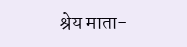श्रेय माता-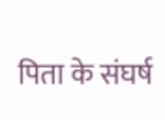पिता के संघर्ष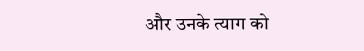और उनके त्याग को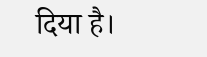दिया है।